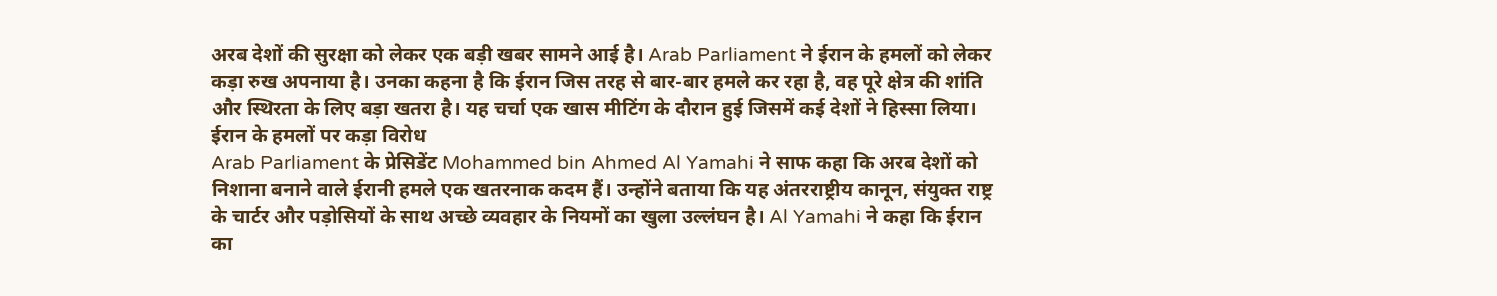अरब देशों की सुरक्षा को लेकर एक बड़ी खबर सामने आई है। Arab Parliament ने ईरान के हमलों को लेकर कड़ा रुख अपनाया है। उनका कहना है कि ईरान जिस तरह से बार-बार हमले कर रहा है, वह पूरे क्षेत्र की शांति और स्थिरता के लिए बड़ा खतरा है। यह चर्चा एक खास मीटिंग के दौरान हुई जिसमें कई देशों ने हिस्सा लिया।
ईरान के हमलों पर कड़ा विरोध
Arab Parliament के प्रेसिडेंट Mohammed bin Ahmed Al Yamahi ने साफ कहा कि अरब देशों को निशाना बनाने वाले ईरानी हमले एक खतरनाक कदम हैं। उन्होंने बताया कि यह अंतरराष्ट्रीय कानून, संयुक्त राष्ट्र के चार्टर और पड़ोसियों के साथ अच्छे व्यवहार के नियमों का खुला उल्लंघन है। Al Yamahi ने कहा कि ईरान का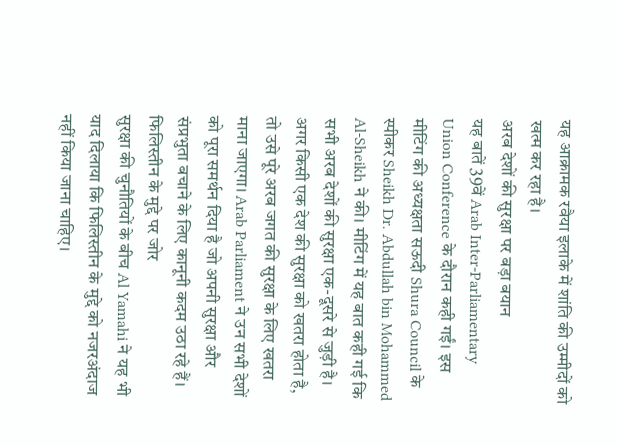यह आक्रामक रवैया इलाके में शांति की उम्मीदों को खत्म कर रहा है।
अरब देशों की सुरक्षा पर बड़ा बयान
यह बातें 39वें Arab Inter-Parliamentary Union Conference के दौरान कही गईं। इस मीटिंग की अध्यक्षता सऊदी Shura Council के स्पीकर Sheikh Dr. Abdullah bin Mohammed Al-Sheikh ने की। मीटिंग में यह बात कही गई कि सभी अरब देशों की सुरक्षा एक-दूसरे से जुड़ी है। अगर किसी एक देश की सुरक्षा को खतरा होता है, तो उसे पूरे अरब जगत की सुरक्षा के लिए खतरा माना जाएगा। Arab Parliament ने उन सभी देशों को पूरा समर्थन दिया है जो अपनी सुरक्षा और संप्रभुता बचाने के लिए कानूनी कदम उठा रहे हैं।
फिलिस्तीन के मुद्दे पर जोर
सुरक्षा की चुनौतियों के बीच Al Yamahi ने यह भी याद दिलाया कि फिलिस्तीन के मुद्दे को नजरअंदाज नहीं किया जाना चाहिए।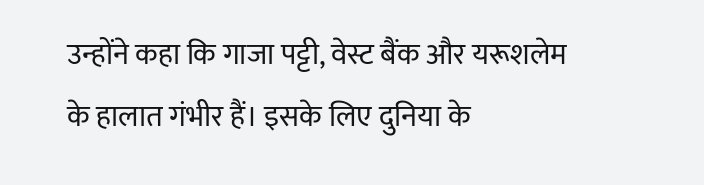उन्होंने कहा कि गाजा पट्टी, वेस्ट बैंक और यरूशलेम के हालात गंभीर हैं। इसके लिए दुनिया के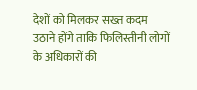देशों को मिलकर सख्त कदम उठाने होंगे ताकि फिलिस्तीनी लोगों के अधिकारों की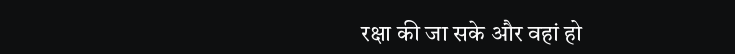रक्षा की जा सके और वहां हो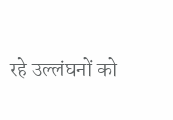रहे उल्लंघनों को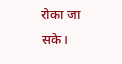रोका जा सके।